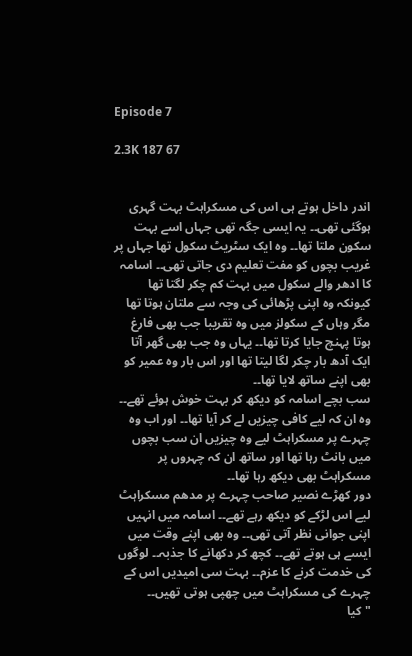Episode 7

2.3K 187 67


اندر داخل ہوتے ہی اس کی مسکراہٹ بہت گہری ہوگئی تھی۔۔ یہ ایسی جگہ تھی جہاں اسے بہت سکون ملتا تھا۔۔ وہ ایک سٹریٹ سکول تھا جہاں پر غریب بچوں کو مفت تعلیم دی جاتی تھی۔۔ اسامہ کا ادھر والے سکول میں بہت کم چکر لگتا تھا کیونکہ وہ اپنی پڑھائی کی وجہ سے ملتان ہوتا تھا مگر وہاں کے سکولز میں وہ تقریبا جب بھی فارغ ہوتا پہنچ جایا کرتا تھا۔۔ یہاں وہ جب بھی گھر آتا ایک آدھ بار چکر لگا لیتا تھا اور اس بار وہ عمیر کو بھی اپنے ساتھ لایا تھا۔۔
سب بچے اسامہ کو دیکھ کر بہت خوش ہوئے تھے۔۔ وہ ان کہ لیے کافی چیزیں لے کر آیا تھا۔۔ اور اب وہ چہرے پر مسکراہٹ لیے وہ چیزیں ان سب بچوں میں بانٹ رہا تھا اور ساتھ ان کہ چہروں پر مسکراہٹ بھی دیکھ رہا تھا۔۔
دور کھڑے نصیر صاحب چہرے پر مدھم مسکراہٹ لیے اس لڑکے کو دیکھ رہے تھے۔۔ اسامہ میں انہیں اپنی جوانی نظر آتی تھی۔۔ وہ بھی اپنے وقت میں ایسے ہی ہوتے تھے۔۔ کچھ کر دکھانے کا جذبہ۔۔ لوگوں کی خدمت کرنے کا عزم۔۔ بہت سی امیدیں اس کے چہرے کی مسکراہٹ میں چھپی ہوتی تھیں۔۔
"کیا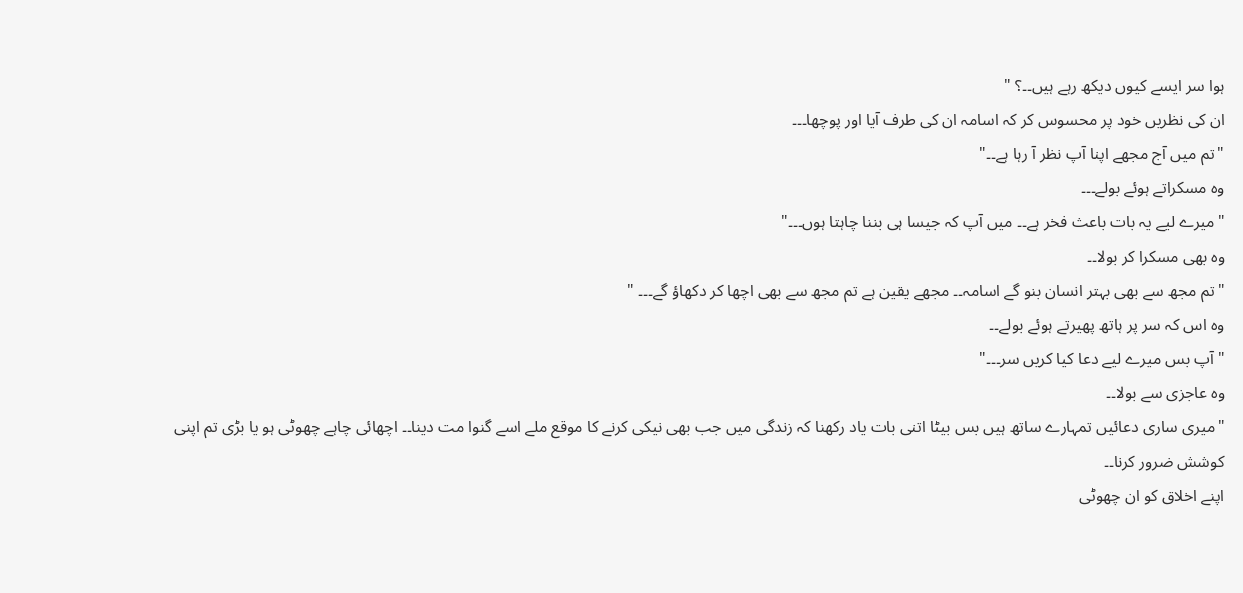ہوا سر ایسے کیوں دیکھ رہے ہیں۔۔؟ "
ان کی نظریں خود پر محسوس کر کہ اسامہ ان کی طرف آیا اور پوچھا۔۔۔
"تم میں آج مجھے اپنا آپ نظر آ رہا ہے۔۔"
وہ مسکراتے ہوئے بولے۔۔۔
"میرے لیے یہ بات باعث فخر ہے۔۔ میں آپ کہ جیسا ہی بننا چاہتا ہوں۔۔۔"
وہ بھی مسکرا کر بولا۔۔
"تم مجھ سے بھی بہتر انسان بنو گے اسامہ۔۔ مجھے یقین ہے تم مجھ سے بھی اچھا کر دکھاؤ گے۔۔۔ "
وہ اس کہ سر پر ہاتھ پھیرتے ہوئے بولے۔۔
"آپ بس میرے لیے دعا کیا کریں سر۔۔۔"
وہ عاجزی سے بولا۔۔
"میری ساری دعائیں تمہارے ساتھ ہیں بس بیٹا اتنی بات یاد رکھنا کہ زندگی میں جب بھی نیکی کرنے کا موقع ملے اسے گنوا مت دینا۔۔ اچھائی چاہے چھوٹی ہو یا بڑی تم اپنی کوشش ضرور کرنا۔۔
اپنے اخلاق کو ان چھوٹی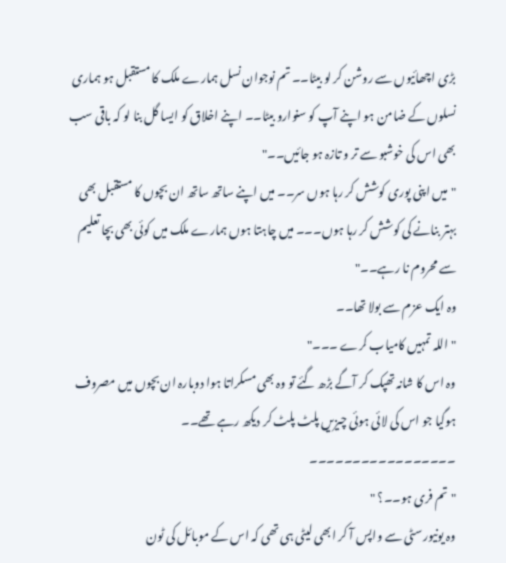بڑی اچھائیوں سے روشن کر لو بیٹا۔۔ تم نوجوان نسل ہمارے ملک کا مستقبل ہو ہماری نسلوں کے ضامن ہو اپنے آپ کو سنوارو بیٹا۔۔ اپنے اخلاق کو ایسا گل بنا لو کہ باقی سب بھی اس کی خوشبو سے تر و تازہ ہو جائیں۔۔"
"میں اپنی پوری کوشش کر رہا ہوں سر۔۔ میں اپنے ساتھ ساتھ ان بچوں کا مستقبل بھی بہتر بنانے کی کوشش کر رہا ہوں۔۔۔ میں چاہتا ہوں ہمارے ملک میں کوئی بھی بچا تعلیم سے محروم نا رہے۔۔"
وہ ایک عزم سے بولا تھا۔۔
"اللہ تمہیں کامیاب کرے ۔۔۔"
وہ اس کا شانہ تھپک کر آگے بڑھ گئے تو وہ بھی مسکراتا ہوا دوبارہ ان بچوں میں مصروف ہوگیا جو اس کی لائی ہوئی چیزیں پلٹ پلٹ کر دیکھ رہے تھے۔۔
۔۔۔۔۔۔۔۔۔۔۔۔۔۔۔۔۔
"تم فری ہو۔۔؟ "
وہ یونیورسٹی سے واپس آ کر ابھی لیٹی ہی تھی کہ اس کے موبائل کی ٹون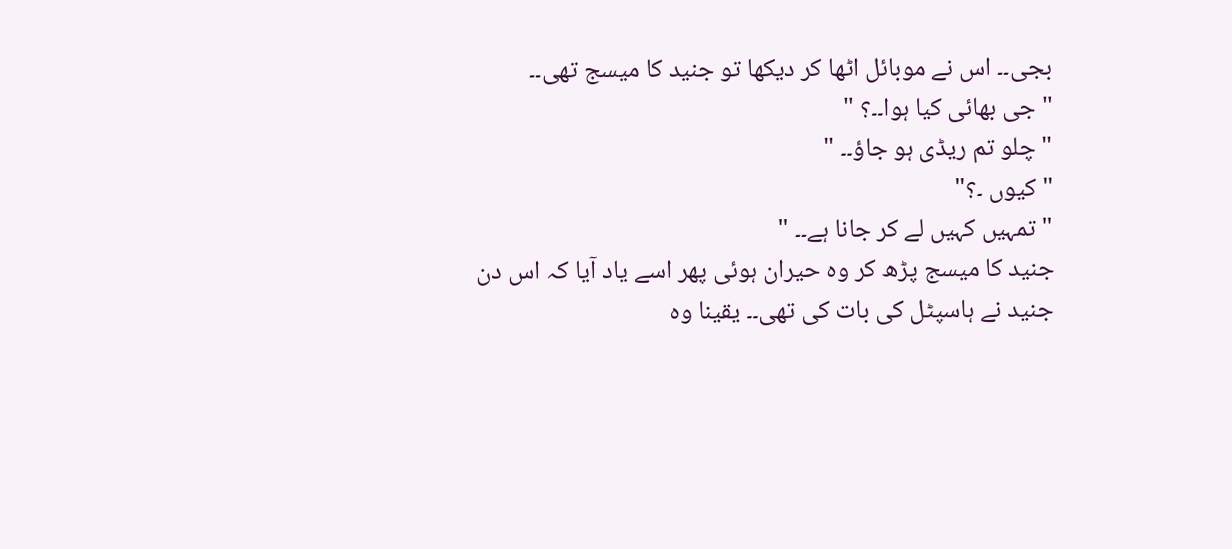بجی۔۔ اس نے موبائل اٹھا کر دیکھا تو جنید کا میسج تھی۔۔
"جی بھائی کیا ہوا۔۔؟ "
"چلو تم ریڈی ہو جاؤ۔۔ "
"کیوں ۔؟"
"تمہیں کہیں لے کر جانا ہے۔۔ "
جنید کا میسج پڑھ کر وہ حیران ہوئی پھر اسے یاد آیا کہ اس دن جنید نے ہاسپٹل کی بات کی تھی۔۔ یقینا وہ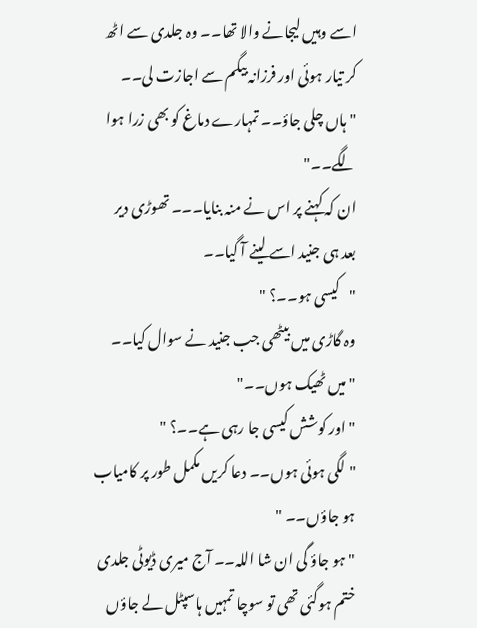اسے وہیں لیجانے والا تھا۔۔ وہ جلدی سے اٹھ کر تیار ہوئی اور فرزانہ بیگم سے اجازت لی۔۔
"ہاں چلی جاؤ۔۔ تمہارے دماغ کو بھی زرا ہوا لگے۔۔"
ان کہ کہنے پر اس نے منہ بنایا۔۔۔ تھوڑی دیر بعد ہی جنید اسے لینے آ گیا۔۔
"کیسی ہو۔۔؟ "
وہ گاڑی میں بیٹھی جب جنید نے سوال کیا۔۔
"میں ٹھیک ہوں۔۔"
"اور کوشش کیسی جا رہی ہے۔۔؟ "
"لگی ہوئی ہوں۔۔ دعا کریں مکمل طور پر کامیاب ہو جاؤں۔۔ "
"ہو جاؤ گی ان شا اللہ۔۔ آج میری ڈیوٹی جلدی ختم ہوگئی تھی تو سوچا تمہیں ہاسپٹل لے جاؤں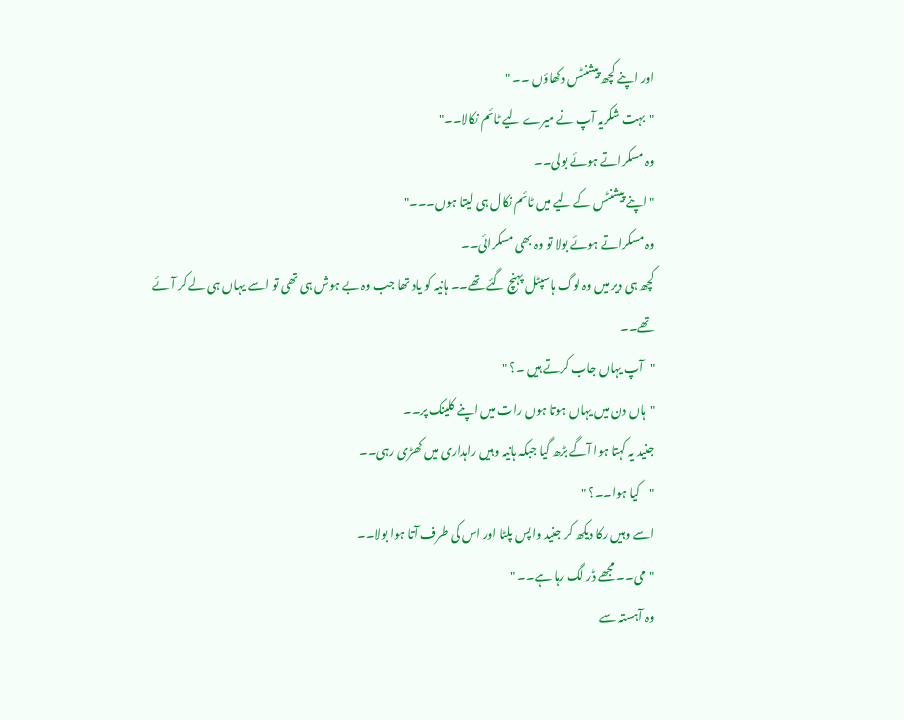اور اپنے کچھ پیشنٹس دکھاؤں ۔۔ "
"بہت شکریہ آپ نے میرے لیے ٹائم نکالا۔۔"
وہ مسکراتے ہوئے بولی۔۔
"اپنے پیشنٹس کے لیے میں ٹائم نکال ہی لیتا ہوں۔۔۔"
وہ مسکراتے ہوئے بولا تو وہ بھی مسکرائی۔۔
کچھ ہی دیر میں وہ لوگ ہاسپٹل پہنچ گئے تھے۔۔ ہانیہ کو یاد تھا جب وہ بے ہوش ہی تھی تو اسے یہاں ہی لے کر آئے تھے۔۔
"آپ یہاں جاب کرتے ہیں ۔؟ "
"ہاں دن میں یہاں ہوتا ہوں رات میں اپنے کلینک پر۔۔
جنید یہ کہتا ہوا آگے بڑھ گیا جبکہ ہانیہ وہیں راہداری میں کھڑی رہی۔۔
"کیا ہوا۔۔؟ "
اسے وہیں رکا دیکھ کر جنید واپس پلٹا اور اس کی طرف آتا ہوا بولا۔۔
"می۔۔ مجھے ڈر لگ رہا ہے۔۔ "
وہ آہستہ سے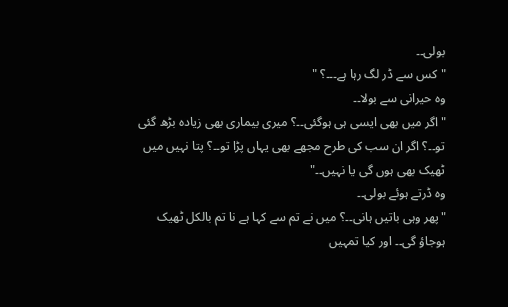بولی۔۔
"کس سے ڈر لگ رہا ہے۔۔۔؟ "
وہ حیرانی سے بولا۔۔
"اگر میں بھی ایسی ہی ہوگئی۔۔؟ میری بیماری بھی زیادہ بڑھ گئی تو۔۔؟ اگر ان سب کی طرح مجھے بھی یہاں پڑا تو۔۔؟ پتا نہیں میں ٹھیک بھی ہوں گی یا نہیں۔۔"
وہ ڈرتے ہوئے بولی۔۔
"پھر وہی باتیں ہانی۔۔؟ میں نے تم سے کہا ہے نا تم بالکل ٹھیک ہوجاؤ گی۔۔ اور کیا تمہیں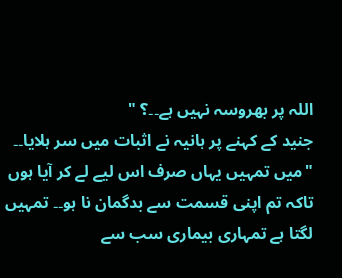اللہ پر بھروسہ نہیں ہے۔۔؟ "
جنید کے کہنے پر ہانیہ نے اثبات میں سر ہلایا۔۔
"میں تمہیں یہاں صرف اس لیے لے کر آیا ہوں تاکہ تم اپنی قسمت سے بدگمان نا ہو۔۔ تمہیں لگتا ہے تمہاری بیماری سب سے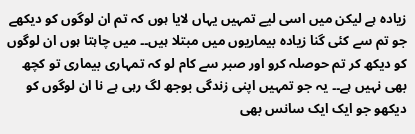زیادہ ہے لیکن میں اسی لیے تمہیں یہاں لایا ہوں کہ تم ان لوگوں کو دیکھے جو تم سے کئی گنا زیادہ بیماریوں میں مبتلا ہیں۔۔ میں چاہتا ہوں ان لوگوں کو دیکھ کر تم حوصلہ کرو اور صبر سے کام لو کہ تمہاری بیماری تو کچھ بھی نہیں ہے۔۔ یہ جو تمہیں اپنی زندگی بوجھ لگ رہی ہے نا ان لوگوں کو دیکھو جو ایک ایک سانس بھی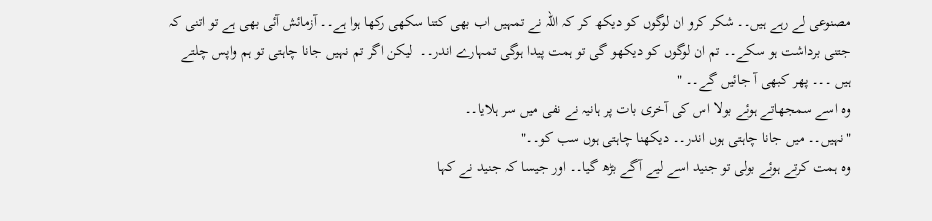مصنوعی لے رہے ہیں۔۔ شکر کرو ان لوگوں کو دیکھ کر کہ اللہ نے تمہیں اب بھی کتنا سکھی رکھا ہوا ہے۔۔ آزمائش آئی بھی ہے تو اتنی کہ جتنی برداشت ہو سکے۔۔ تم ان لوگوں کو دیکھو گی تو ہمت پیدا ہوگی تمہارے اندر۔۔  لیکن اگر تم نہیں جانا چاہتی تو ہم واپس چلتے ہیں ۔۔۔ پھر کبھی آ جائیں گے۔۔ "
وہ اسے سمجھاتے ہوئے بولا اس کی آخری بات پر ہانیہ نے نفی میں سر ہلایا۔۔
"نہیں۔۔ میں جانا چاہتی ہوں اندر۔۔ دیکھنا چاہتی ہوں سب کو۔۔"
وہ ہمت کرتے ہوئے بولی تو جنید اسے لیے آگے بڑھ گیا۔۔ اور جیسا کہ جنید نے کہا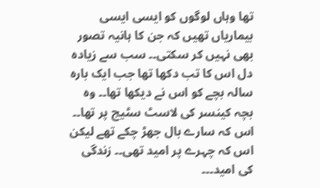تھا وہاں لوگوں کو ایسی ایسی بیماریاں تھیں کہ جن کا ہانیہ تصور بھی نہیں کر سکتی۔۔ سب سے زیادہ دل اس کا تب دکھا تھا جب ایک بارہ سالہ بچے کو اس نے دیکھا تھا۔۔ وہ بچہ کینسر کی لاسٹ سٹیج پر تھا۔۔ اس کہ سارے بال جھڑ چکے تھے لیکن اس کہ چہرے پر امید تھی۔۔ زندگی کی امید۔۔۔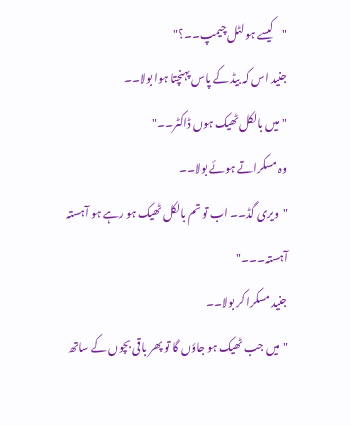"کیسے ہو لٹل چیمپ۔۔؟"
جنید اس کہ بیڈ کے پاس پہنچتا ہوا بولا۔۔
"میں بالکل ٹھیک ہوں ڈاکٹر۔۔"
وہ مسکراتے ہوئے بولا۔۔
"ویری گڈ۔۔ اب تو تم بالکل ٹھیک ہو رہے ہو آہستہ آہستہ۔۔۔"
جنید مسکرا کر بولا۔۔
"میں جب ٹھیک ہو جاؤں گا تو پھر باقی بچوں کے ساتھ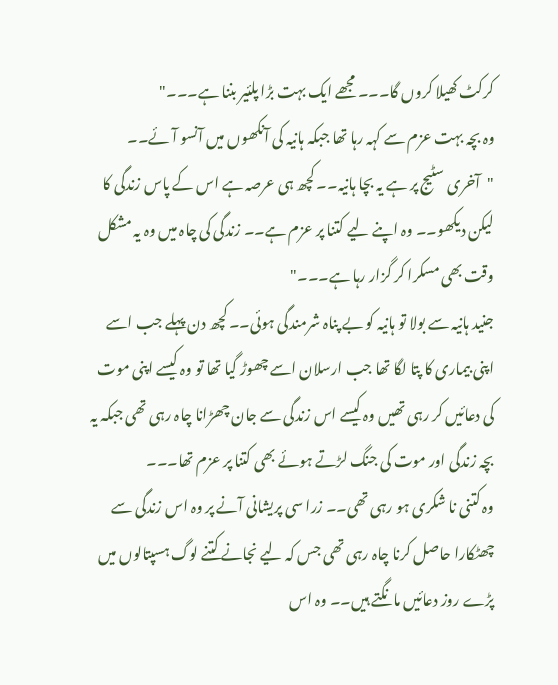کرکٹ کھیلا کروں گا۔۔۔ مجھے ایک بہت بڑا پلئیر بننا ہے۔۔۔"
وہ بچہ بہت عزم سے کہہ رہا تھا جبکہ ہانیہ کی آنکھوں میں آنسو آئے۔۔
"آخری سٹیج پر ہے یہ بچا ہانیہ۔۔ کچھ ہی عرصہ ہے اس کے پاس زندگی کا لیکن دیکھو۔۔ وہ اپنے لیے کتنا پر عزم ہے۔۔ زندگی کی چاہ میں وہ یہ مشکل وقت بھی مسکرا کر گزار رہا ہے۔۔۔"
جنید ہانیہ سے بولا تو ہانیہ کو بے پناہ شرمندگی ہوئی۔۔ کچھ دن پہلے جب اسے اپنی بیماری کا پتا لگا تھا جب ارسلان اسے چھوڑ گیا تھا تو وہ کیسے اپنی موت کی دعائیں کر رہی تھیں وہ کیسے اس زندگی سے جان چھڑانا چاہ رہی تھی جبکہ یہ بچہ زندگی اور موت کی جنگ لڑتے ہوئے بھی کتنا پر عزم تھا۔۔۔
وہ کتنی نا شکری ہو رہی تھی۔۔ زرا سی پریشانی آنے پر وہ اس زندگی سے چھٹکارا حاصل کرنا چاہ رہی تھی جس کہ لیے نجانے کتنے لوگ ہسپتالوں میں پڑے روز دعائیں مانگتے ہیں۔۔ وہ اس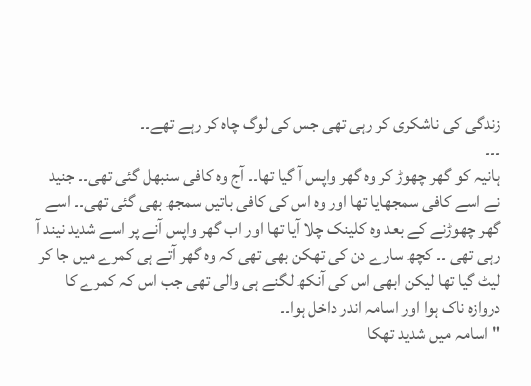زندگی کی ناشکری کر رہی تھی جس کی لوگ چاہ کر رہے تھے۔۔
۔۔۔
ہانیہ کو گھر چھوڑ کر وہ گھر واپس آ گیا تھا۔۔ آج وہ کافی سنبھل گئی تھی۔۔ جنید نے اسے کافی سمجھایا تھا اور وہ اس کی کافی باتیں سمجھ بھی گئی تھی۔۔ اسے گھر چھوڑنے کے بعد وہ کلینک چلا آیا تھا اور اب گھر واپس آنے پر اسے شدید نیند آ رہی تھی ۔۔ کچھ سارے دن کی تھکن بھی تھی کہ وہ گھر آتے ہی کمرے میں جا کر لیٹ گیا تھا لیکن ابھی اس کی آنکھ لگنے ہی والی تھی جب اس کہ کمرے کا دروازہ ناک ہوا اور اسامہ اندر داخل ہوا۔۔
"اسامہ میں شدید تھکا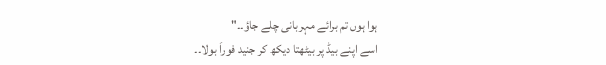ہوا ہوں تم برائے مہربانی چلے جاؤ۔۔"
اسے اپنے بیڈ پر بیٹھتا دیکھ کر جنید فوراَ بولا۔۔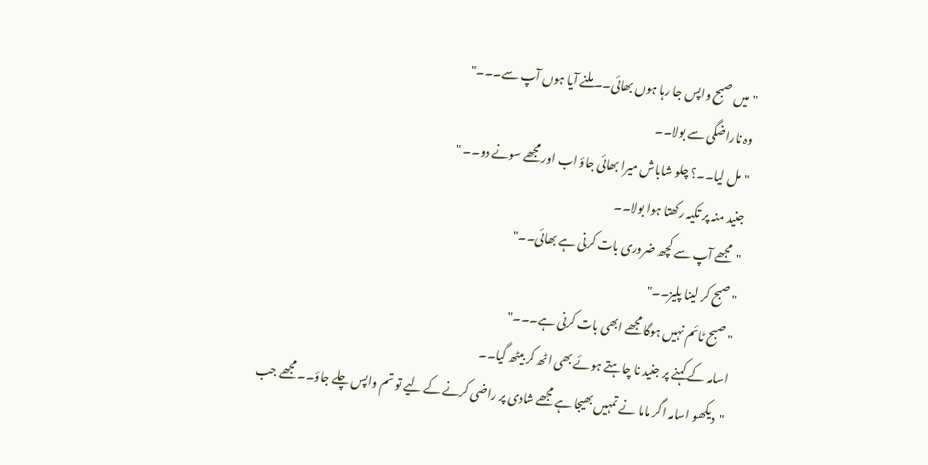"میں صبح واپس جا رہا ہوں بھائی۔۔ ملنے آیا ہوں آپ سے۔۔۔"
وہ ناراضگی سے بولا۔۔
"مل لیا۔۔؟ چلو شاباش میرا بھائی جاؤ اب اور مجھے سونے دو۔۔ "
جنید منہ پر تکیہ رکھتا ہوا بولا۔۔
"مجھے آپ سے کچھ ضروری بات کرنی ہے بھائی۔۔"
"صبح کر لینا پلیز۔۔"
"صبح ٹائم نہیں ہوگا مجھے ابھی بات کرنی ہے۔۔۔"
اسامہ کے کہنے پر جنید نا چاہتے ہوئے بھی اٹھ کر بیٹھ گیا۔۔
"دیکھو اسامہ اگر ماما نے تمہیں بھیجا ہے مجھے شادی پر راضی کرنے کے لیے تو تم واپس چلے جاؤ۔۔ مجھے جب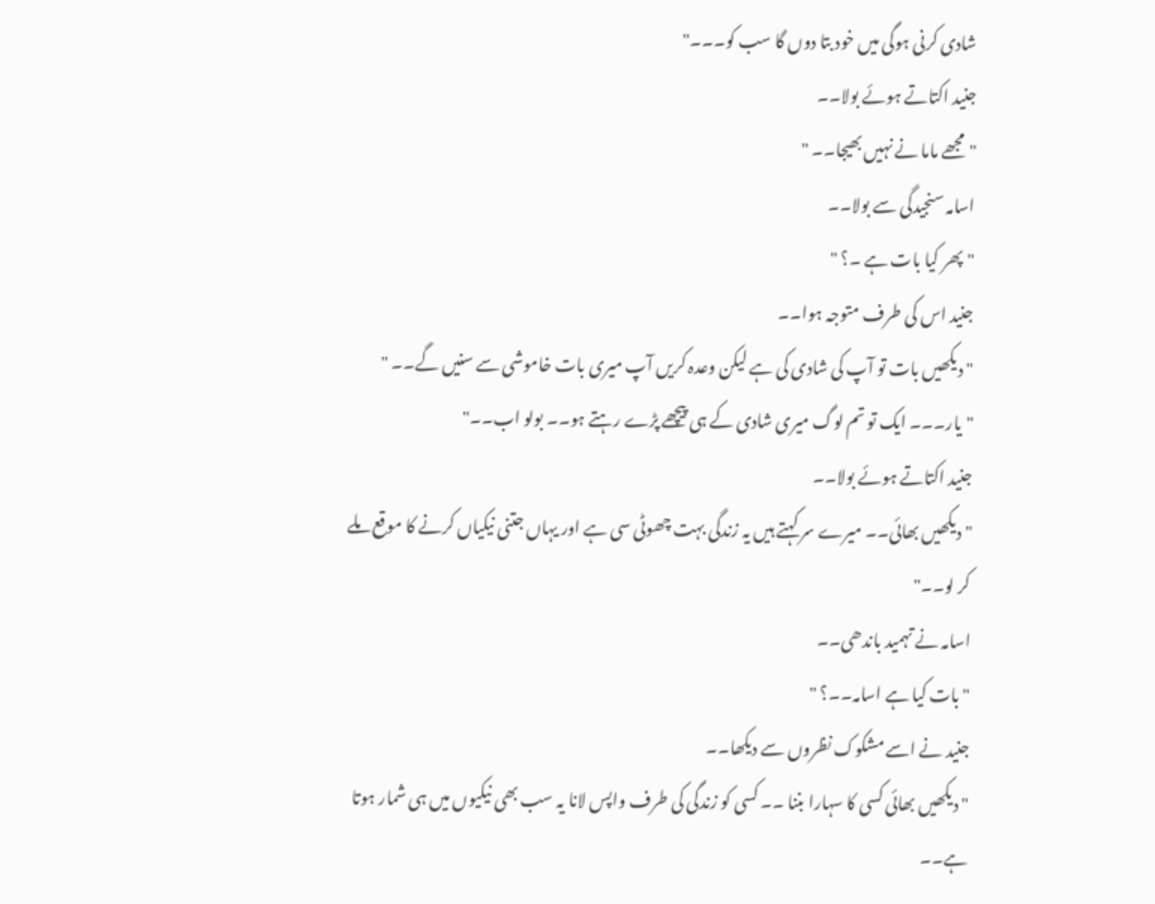شادی کرنی ہوگی میں خود بتا دوں گا سب کو۔۔۔"
جنید اکتاتے ہوئے بولا۔۔
"مجھے ماما نے نہیں بھیجا۔۔ "
اسامہ سنجیدگی سے بولا۔۔
"پھر کیا بات ہے ۔؟ "
جنید اس کی طرف متوجہ ہوا۔۔
"دیکھیں بات تو آپ کی شادی کی ہے لیکن وعدہ کریں آپ میری بات خاموشی سے سنیں گے۔۔ "
"یار۔۔۔ ایک تو تم لوگ میری شادی کے ہی پیچھے پڑے رہتے ہو۔۔ بولو اب۔۔"
جنید اکتاتے ہوئے بولا۔۔
"دیکھیں بھائی۔۔ میرے سر کہتے ہیں یہ زندگی بہت چھوٹی سی ہے اور یہاں جتنی نیکیاں کرنے کا موقع ملے کر لو۔۔"
اسامہ نے تہمید باندھی۔۔
"بات کیا ہے اسامہ۔۔؟ "
جنید نے اسے مشکوک نظروں سے دیکھا۔۔
"دیکھیں بھائی کسی کا سہارا بننا ۔۔ کسی کو زندگی کی طرف واپس لانا یہ سب بھی نیکیوں میں ہی شمار ہوتا ہے۔۔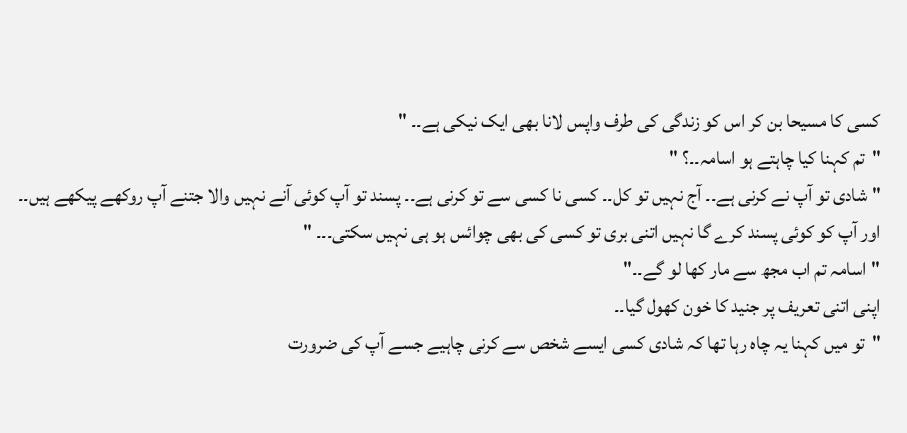کسی کا مسیحا بن کر اس کو زندگی کی طرف واپس لانا بھی ایک نیکی ہے۔۔ "
"تم کہنا کیا چاہتے ہو اسامہ۔۔؟ "
"شادی تو آپ نے کرنی ہے۔۔ آج نہیں تو کل۔۔ کسی نا کسی سے تو کرنی ہے۔۔ پسند تو آپ کوئی آنے نہیں والا جتنے آپ روکھے پیکھے ہیں۔۔ اور آپ کو کوئی پسند کرے گا نہیں اتنی بری تو کسی کی بھی چوائس ہو ہی نہیں سکتی۔۔۔ "
"اسامہ تم اب مجھ سے مار کھا لو گے۔۔"
اپنی اتنی تعریف پر جنید کا خون کھول گیا۔۔
"تو میں کہنا یہ چاہ رہا تھا کہ شادی کسی ایسے شخص سے کرنی چاہیے جسے آپ کی ضرورت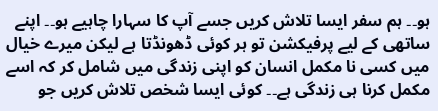ہو۔۔ ہم سفر ایسا تلاش کریں جسے آپ کا سہارا چاہیے ہو۔۔ اپنے ساتھی کے لیے پرفیکشن تو ہر کوئی ڈھونڈتا ہے لیکن میرے خیال میں کسی نا مکمل انسان کو اپنی زندگی میں شامل کر کہ اسے مکمل کرنا ہی زندگی ہے۔۔ کوئی ایسا شخص تلاش کریں جو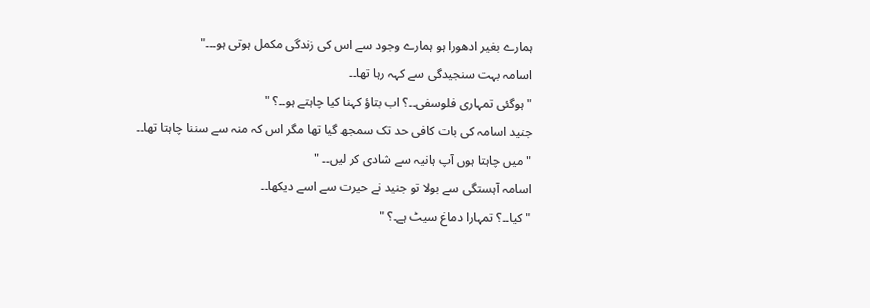ہمارے بغیر ادھورا ہو ہمارے وجود سے اس کی زندگی مکمل ہوتی ہو۔۔۔"
اسامہ بہت سنجیدگی سے کہہ رہا تھا۔۔
"ہوگئی تمہاری فلوسفی۔۔؟ اب بتاؤ کہنا کیا چاہتے ہو۔۔؟ "
جنید اسامہ کی بات کافی حد تک سمجھ گیا تھا مگر اس کہ منہ سے سننا چاہتا تھا۔۔
"میں چاہتا ہوں آپ ہانیہ سے شادی کر لیں۔۔ "
اسامہ آہستگی سے بولا تو جنید نے حیرت سے اسے دیکھا۔۔
"کیا۔۔؟ تمہارا دماغ سیٹ ہے۔؟ "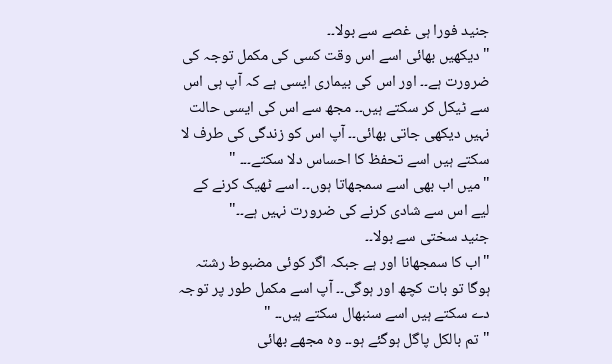جنید فورا ہی غصے سے بولا۔۔
"دیکھیں بھائی اسے اس وقت کسی کی مکمل توجہ کی ضرورت ہے۔۔ اور اس کی بیماری ایسی ہے کہ آپ ہی اس سے ٹیکل کر سکتے ہیں۔۔ مجھ سے اس کی ایسی حالت نہیں دیکھی جاتی بھائی۔۔ آپ اس کو زندگی کی طرف لا سکتے ہیں اسے تحفظ کا احساس دلا سکتے۔۔۔ "
"میں اب بھی اسے سمجھاتا ہوں۔۔ اسے ٹھیک کرنے کے لیے اس سے شادی کرنے کی ضرورت نہیں ہے۔۔"
جنید سختی سے بولا۔۔
"اب کا سمجھانا اور ہے جبکہ اگر کوئی مضبوط رشتہ ہوگا تو بات کچھ اور ہوگی۔۔ آپ اسے مکمل طور پر توجہ دے سکتے ہیں اسے سنبھال سکتے ہیں۔۔ "
"تم بالکل پاگل ہوگئے ہو۔۔ وہ مجھے بھائی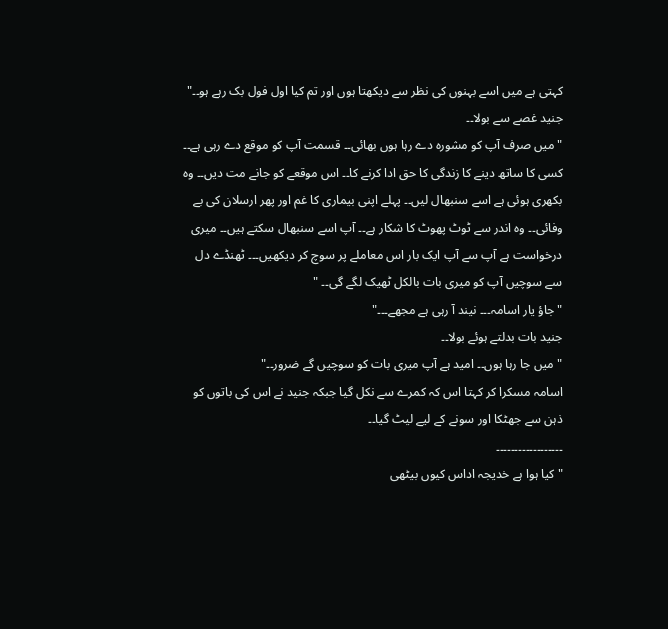کہتی ہے میں اسے بہنوں کی نظر سے دیکھتا ہوں اور تم کیا اول فول بک رہے ہو۔۔"
جنید غصے سے بولا۔۔
"میں صرف آپ کو مشورہ دے رہا ہوں بھائی۔۔ قسمت آپ کو موقع دے رہی ہے۔۔ کسی کا ساتھ دینے کا زندگی کا حق ادا کرنے کا۔۔ اس موقعے کو جانے مت دیں۔۔ وہ بکھری ہوئی ہے اسے سنبھال لیں۔۔ پہلے اپنی بیماری کا غم اور پھر ارسلان کی بے وفائی۔۔ وہ اندر سے ٹوٹ پھوٹ کا شکار ہے۔۔ آپ اسے سنبھال سکتے ہیں۔۔ میری درخواست ہے آپ سے آپ ایک بار اس معاملے پر سوچ کر دیکھیں۔۔۔ ٹھنڈے دل سے سوچیں آپ کو میری بات بالکل ٹھیک لگے گی۔۔ "
"جاؤ یار اسامہ۔۔۔ نیند آ رہی ہے مجھے۔۔۔"
جنید بات بدلتے ہوئے بولا۔۔
"میں جا رہا ہوں۔۔ امید ہے آپ میری بات کو سوچیں گے ضرور۔۔"
اسامہ مسکرا کر کہتا اس کہ کمرے سے نکل گیا جبکہ جنید نے اس کی باتوں کو ذہن سے جھٹکا اور سونے کے لیے لیٹ گیا۔۔
۔۔۔۔۔۔۔۔۔۔۔۔۔۔۔۔۔۔
"کیا ہوا ہے خدیجہ اداس کیوں بیٹھی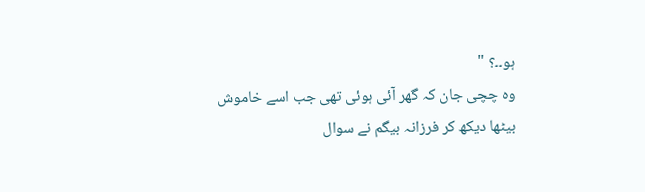ہو۔۔؟ "
وہ چچی جان کہ گھر آئی ہوئی تھی جب اسے خاموش بیٹھا دیکھ کر فرزانہ بیگم نے سوال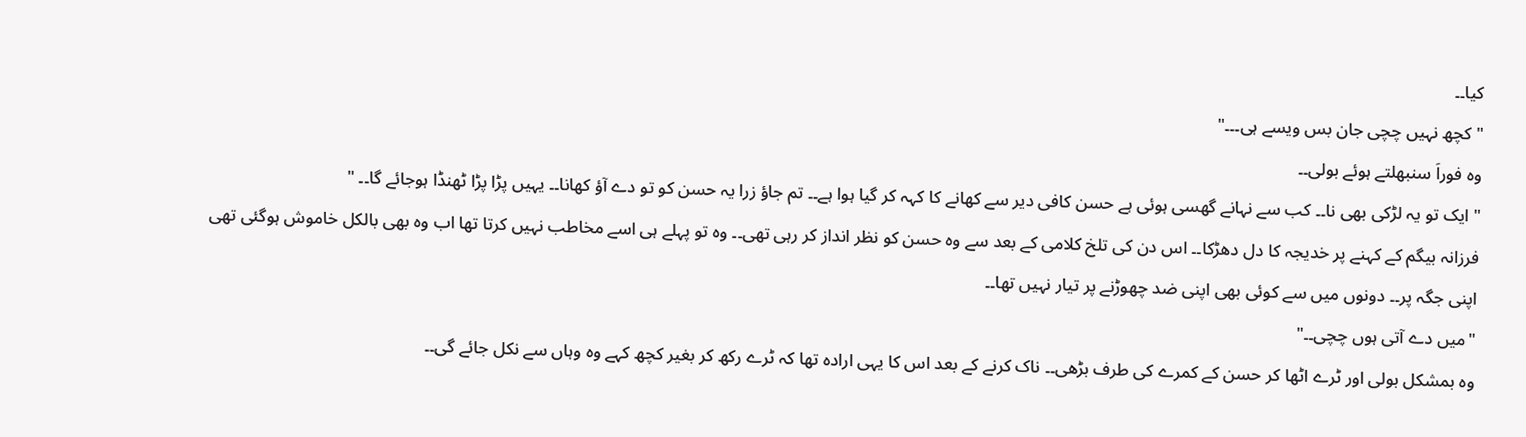کیا۔۔
"کچھ نہیں چچی جان بس ویسے ہی۔۔۔"
وہ فوراَ سنبھلتے ہوئے بولی۔۔
"ایک تو یہ لڑکی بھی نا۔۔ کب سے نہانے گھسی ہوئی ہے حسن کافی دیر سے کھانے کا کہہ کر گیا ہوا ہے۔۔ تم جاؤ زرا یہ حسن کو تو دے آؤ کھانا۔۔ یہیں پڑا پڑا ٹھنڈا ہوجائے گا۔۔ "
فرزانہ بیگم کے کہنے پر خدیجہ کا دل دھڑکا۔۔ اس دن کی تلخ کلامی کے بعد سے وہ حسن کو نظر انداز کر رہی تھی۔۔ وہ تو پہلے ہی اسے مخاطب نہیں کرتا تھا اب وہ بھی بالکل خاموش ہوگئی تھی اپنی جگہ پر۔۔ دونوں میں سے کوئی بھی اپنی ضد چھوڑنے پر تیار نہیں تھا۔۔
"میں دے آتی ہوں چچی۔۔"
وہ بمشکل بولی اور ٹرے اٹھا کر حسن کے کمرے کی طرف بڑھی۔۔ ناک کرنے کے بعد اس کا یہی ارادہ تھا کہ ٹرے رکھ کر بغیر کچھ کہے وہ وہاں سے نکل جائے گی۔۔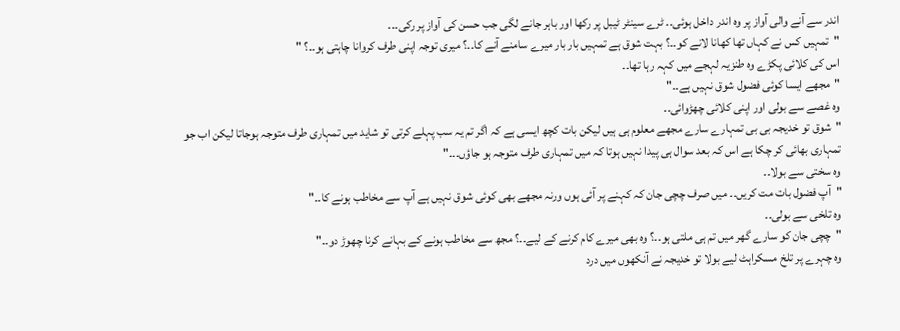اندر سے آنے والی آواز پر وہ اندر داخل ہوئی۔۔ ٹرے سینٹر ٹیبل پر رکھا اور باہر جانے لگی جب حسن کی آواز پر رکی۔۔۔
"تمہیں کس نے کہاں تھا کھانا لانے کو۔۔؟ بہت شوق ہے تمہیں بار بار میرے سامنے آنے کا۔۔؟ میری توجہ اپنی طرف کروانا چاہتی ہو۔۔؟ "
اس کی کلائی پکڑے وہ طنزیہ لہجے میں کہہ رہا تھا۔۔
"مجھے ایسا کوئی فضول شوق نہیں ہے۔۔"
وہ غصے سے بولی اور اپنی کلائی چھڑوائی۔۔
"شوق تو خدیجہ بی بی تمہارے سارے مجھے معلوم ہی ہیں لیکن بات کچھ ایسی ہے کہ اگر تم یہ سب پہلے کرتی تو شاید میں تمہاری طرف متوجہ ہوجاتا لیکن اب جو تمہاری بھائی کر چکا ہے اس کہ بعد سوال ہی پیدا نہیں ہوتا کہ میں تمہاری طرف متوجہ ہو جاؤں۔۔۔"
وہ سختی سے بولا۔۔
"آپ فضول بات مت کریں۔۔ میں صرف چچی جان کہ کہنے پر آئی ہوں ورنہ مجھے بھی کوئی شوق نہیں ہے آپ سے مخاطب ہونے کا۔۔"
وہ تلخی سے بولی۔۔
"چچی جان کو سارے گھر میں تم ہی ملتی ہو۔۔؟ وہ بھی میرے کام کرنے کے لیے۔۔؟ مجھ سے مخاطب ہونے کے بہانے کرنا چھوڑ دو۔۔"
وہ چہرے پر تلخ مسکراہٹ لیے بولا تو خدیجہ نے آنکھوں میں درد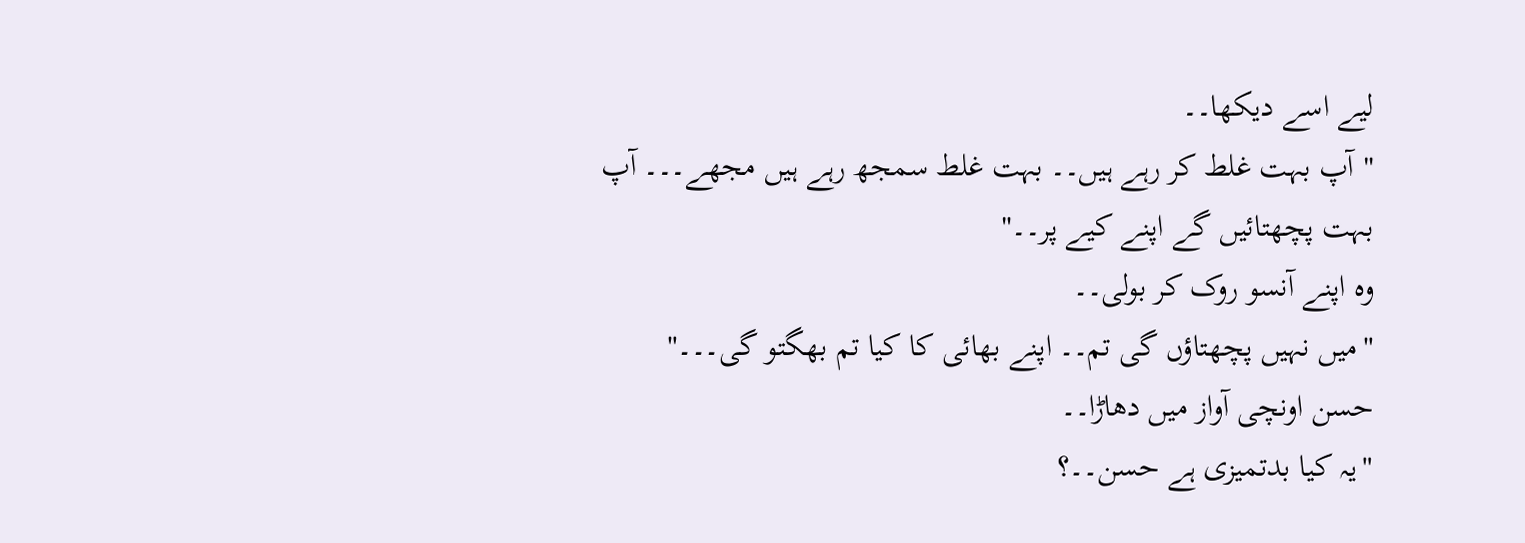لیے اسے دیکھا۔۔
"آپ بہت غلط کر رہے ہیں۔۔ بہت غلط سمجھ رہے ہیں مجھے۔۔۔ آپ بہت پچھتائیں گے اپنے کیے پر۔۔"
وہ اپنے آنسو روک کر بولی۔۔
"میں نہیں پچھتاؤں گی تم۔۔ اپنے بھائی کا کیا تم بھگتو گی۔۔۔"
حسن اونچی آواز میں دھاڑا۔۔
"یہ کیا بدتمیزی ہے حسن۔۔؟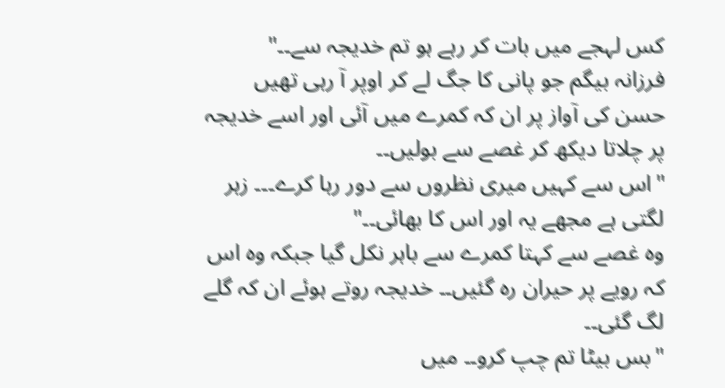کس لہجے میں بات کر رہے ہو تم خدیجہ سے۔۔"
فرزانہ بیگم جو پانی کا جگ لے کر اوپر آ رہی تھیں حسن کی آواز پر ان کہ کمرے میں آئی اور اسے خدیجہ پر چلاتا دیکھ کر غصے سے بولیں۔۔
"اس سے کہیں میری نظروں سے دور رہا کرے۔۔۔ زہر لگتی ہے مجھے یہ اور اس کا بھائی۔۔"
وہ غصے سے کہتا کمرے سے باہر نکل گیا جبکہ وہ اس کہ رویے پر حیران رہ گئیں۔۔ خدیجہ روتے ہوئے ان کہ گلے لگ گئی۔۔
"بس بیٹا تم چپ کرو۔۔ میں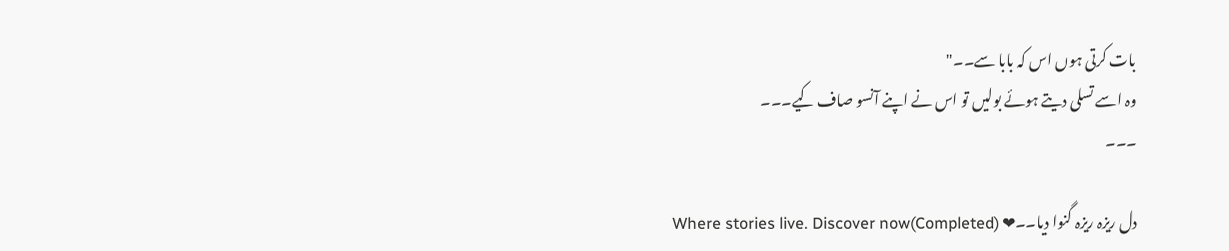بات کرتی ہوں اس کہ بابا سے۔۔"
وہ اسے تسلی دیتے ہوئے بولیں تو اس نے اپنے آنسو صاف کیے۔۔۔
۔۔۔

دل ریزہ ریزہ گنوا دیا۔۔❤ (Completed)Where stories live. Discover now